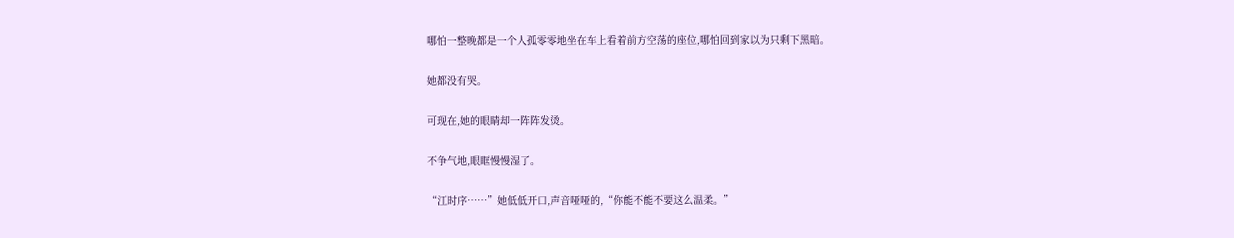哪怕一整晚都是一个人孤零零地坐在车上看着前方空荡的座位,哪怕回到家以为只剩下黑暗。

她都没有哭。

可现在,她的眼睛却一阵阵发烫。

不争气地,眼眶慢慢湿了。

“江时序……”她低低开口,声音哑哑的,“你能不能不要这么温柔。”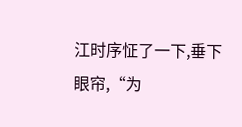江时序怔了一下,垂下眼帘,“为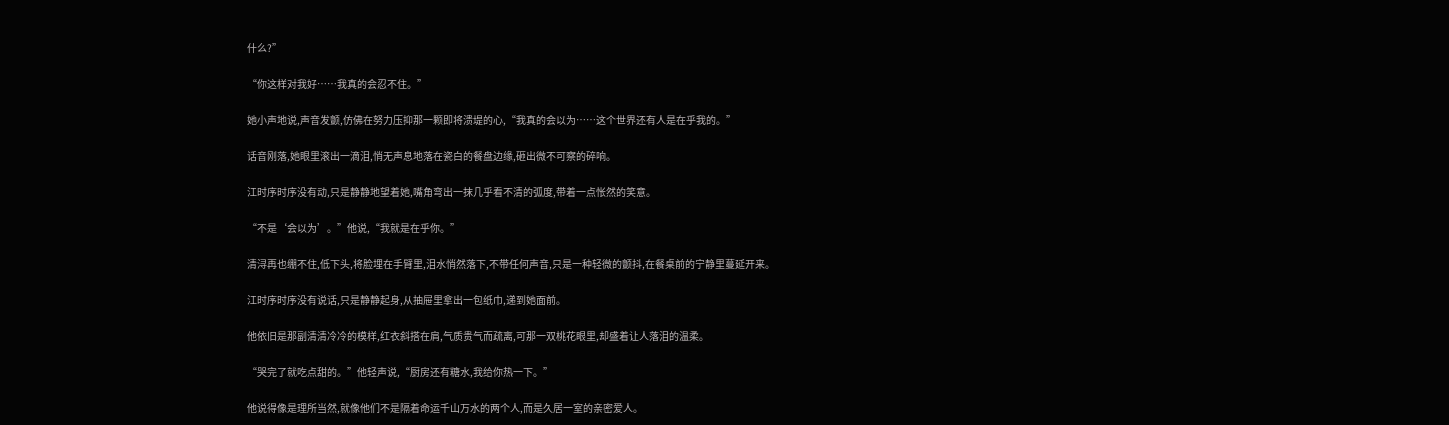什么?”

“你这样对我好……我真的会忍不住。”

她小声地说,声音发颤,仿佛在努力压抑那一颗即将溃堤的心,“我真的会以为……这个世界还有人是在乎我的。”

话音刚落,她眼里滚出一滴泪,悄无声息地落在瓷白的餐盘边缘,砸出微不可察的碎响。

江时序时序没有动,只是静静地望着她,嘴角弯出一抹几乎看不清的弧度,带着一点怅然的笑意。

“不是‘会以为’。”他说,“我就是在乎你。”

清浔再也绷不住,低下头,将脸埋在手臂里,泪水悄然落下,不带任何声音,只是一种轻微的颤抖,在餐桌前的宁静里蔓延开来。

江时序时序没有说话,只是静静起身,从抽屉里拿出一包纸巾,递到她面前。

他依旧是那副清清冷冷的模样,红衣斜搭在肩,气质贵气而疏离,可那一双桃花眼里,却盛着让人落泪的温柔。

“哭完了就吃点甜的。”他轻声说,“厨房还有糖水,我给你热一下。”

他说得像是理所当然,就像他们不是隔着命运千山万水的两个人,而是久居一室的亲密爱人。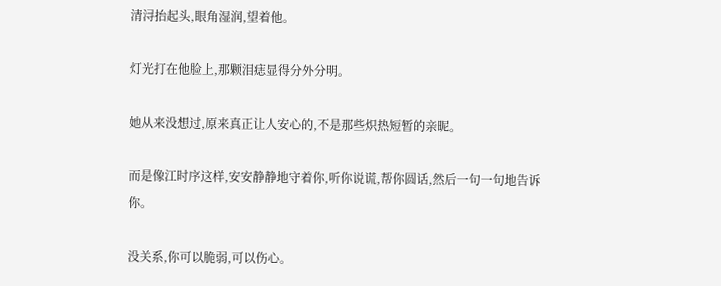清浔抬起头,眼角湿润,望着他。

灯光打在他脸上,那颗泪痣显得分外分明。

她从来没想过,原来真正让人安心的,不是那些炽热短暂的亲昵。

而是像江时序这样,安安静静地守着你,听你说谎,帮你圆话,然后一句一句地告诉你。

没关系,你可以脆弱,可以伤心。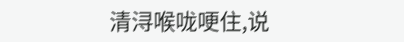清浔喉咙哽住,说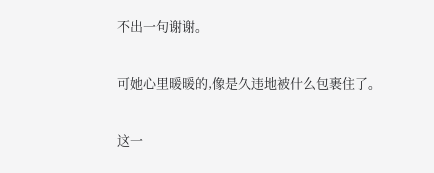不出一句谢谢。

可她心里暖暖的,像是久违地被什么包裹住了。

这一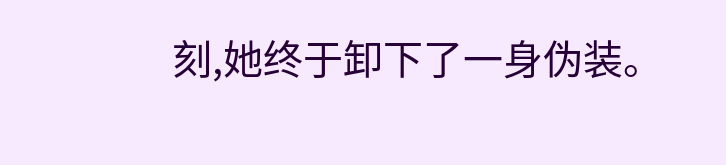刻,她终于卸下了一身伪装。